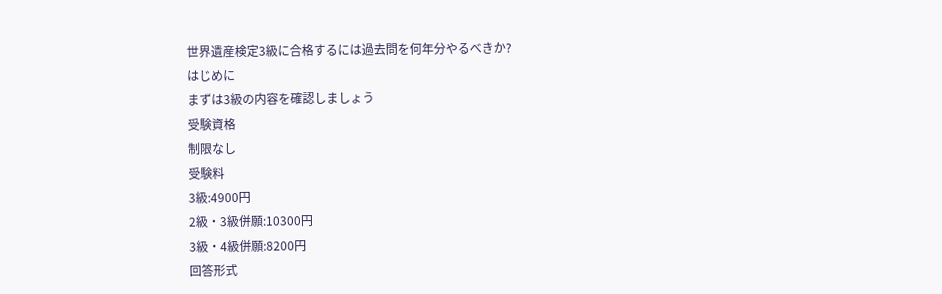世界遺産検定3級に合格するには過去問を何年分やるべきか?
はじめに
まずは3級の内容を確認しましょう
受験資格
制限なし
受験料
3級:4900円
2級・3級併願:10300円
3級・4級併願:8200円
回答形式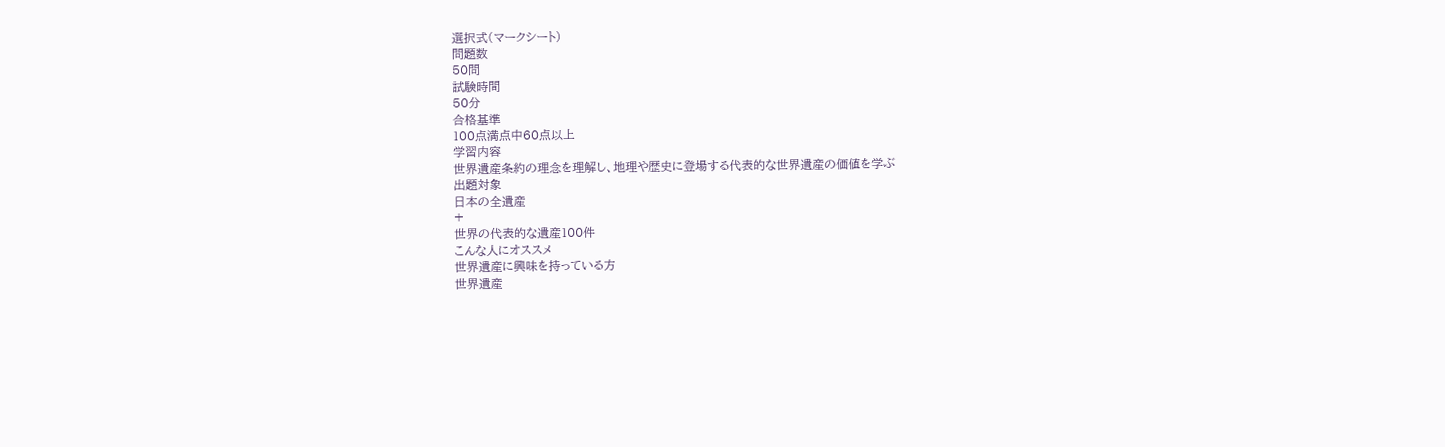選択式(マークシート)
問題数
50問
試験時間
50分
合格基準
100点満点中60点以上
学習内容
世界遺産条約の理念を理解し、地理や歴史に登場する代表的な世界遺産の価値を学ぶ
出題対象
日本の全遺産
+
世界の代表的な遺産100件
こんな人にオススメ
世界遺産に興味を持っている方
世界遺産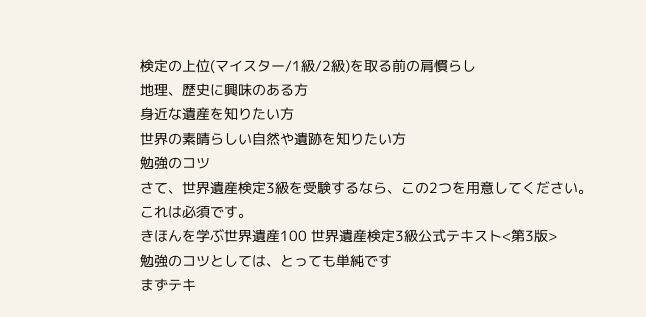検定の上位(マイスター/1級/2級)を取る前の肩慣らし
地理、歴史に興味のある方
身近な遺産を知りたい方
世界の素晴らしい自然や遺跡を知りたい方
勉強のコツ
さて、世界遺産検定3級を受験するなら、この2つを用意してください。
これは必須です。
きほんを学ぶ世界遺産100 世界遺産検定3級公式テキスト<第3版>
勉強のコツとしては、とっても単純です
まずテキ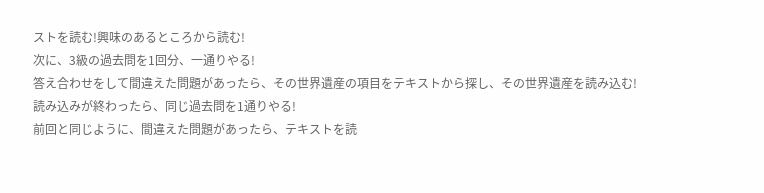ストを読む!興味のあるところから読む!
次に、3級の過去問を1回分、一通りやる!
答え合わせをして間違えた問題があったら、その世界遺産の項目をテキストから探し、その世界遺産を読み込む!
読み込みが終わったら、同じ過去問を1通りやる!
前回と同じように、間違えた問題があったら、テキストを読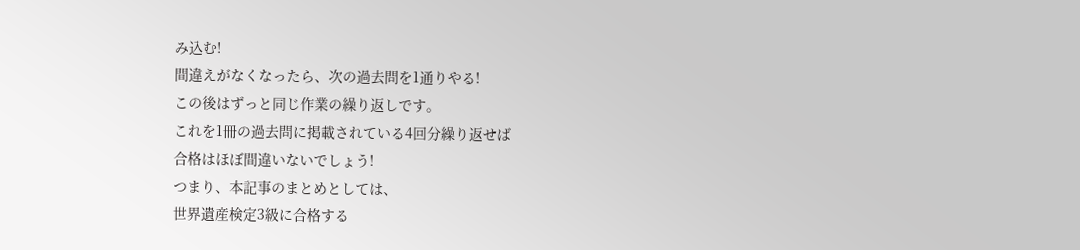み込む!
間違えがなくなったら、次の過去問を1通りやる!
この後はずっと同じ作業の繰り返しです。
これを1冊の過去問に掲載されている4回分繰り返せば
合格はほぼ間違いないでしょう!
つまり、本記事のまとめとしては、
世界遺産検定3級に合格する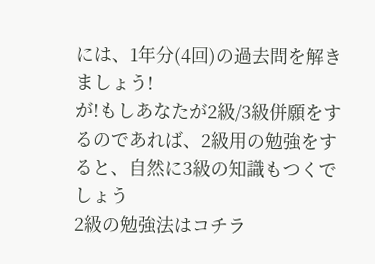には、1年分(4回)の過去問を解きましょう!
が!もしあなたが2級/3級併願をするのであれば、2級用の勉強をすると、自然に3級の知識もつくでしょう
2級の勉強法はコチラ